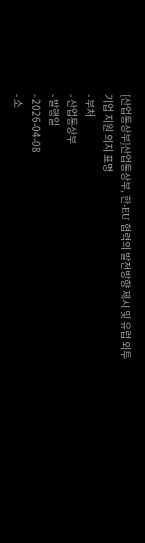[산업통상부]산업통상부, 한-EU 협력의 발전방향 제시 및 유럽 외투기업 지원 의지 표명
- 부처
- 산업통상부
- 발행일
- 2026-04-08
- 소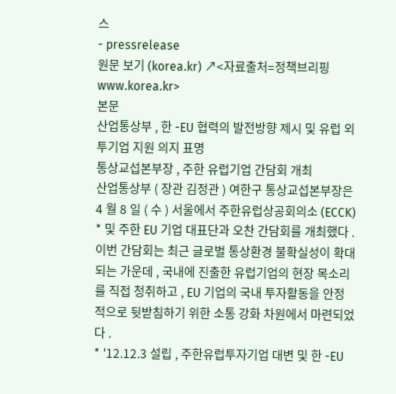스
- pressrelease
원문 보기 (korea.kr) ↗<자료출처=정책브리핑 www.korea.kr>
본문
산업통상부 , 한 -EU 협력의 발전방향 제시 및 유럽 외투기업 지원 의지 표명
통상교섭본부장 , 주한 유럽기업 간담회 개최
산업통상부 ( 장관 김정관 ) 여한구 통상교섭본부장은 4 월 8 일 ( 수 ) 서울에서 주한유럽상공회의소 (ECCK) * 및 주한 EU 기업 대표단과 오찬 간담회를 개최했다 .
이번 간담회는 최근 글로벌 통상환경 불확실성이 확대되는 가운데 , 국내에 진출한 유럽기업의 현장 목소리를 직접 청취하고 , EU 기업의 국내 투자활동을 안정적으로 뒷받침하기 위한 소통 강화 차원에서 마련되었다 .
* '12.12.3 설립 , 주한유럽투자기업 대변 및 한 -EU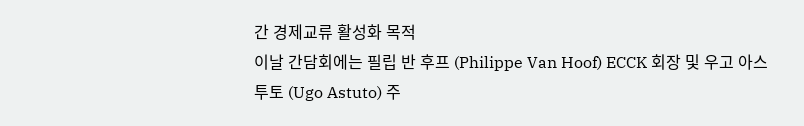간 경제교류 활성화 목적
이날 간담회에는 필립 반 후프 (Philippe Van Hoof) ECCK 회장 및 우고 아스투토 (Ugo Astuto) 주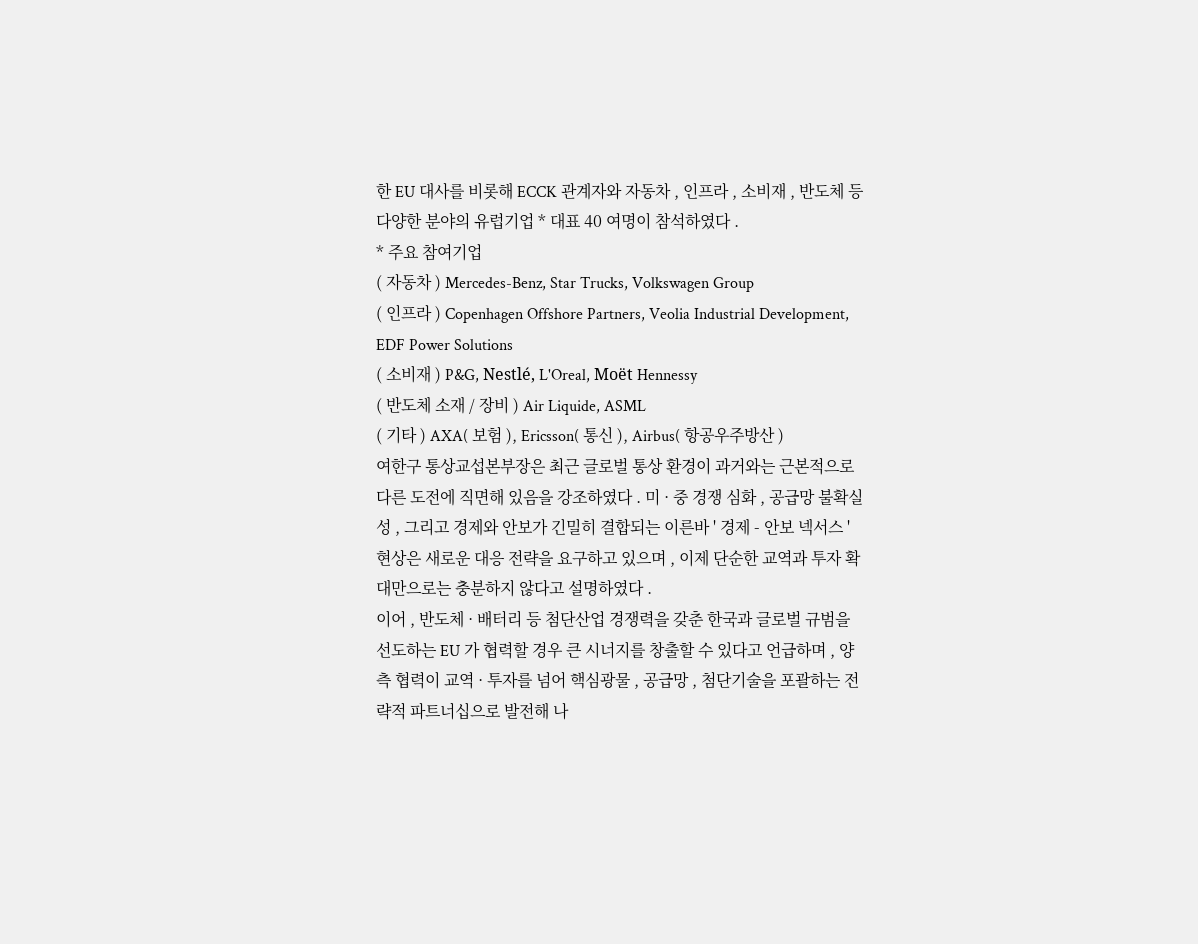한 EU 대사를 비롯해 ECCK 관계자와 자동차 , 인프라 , 소비재 , 반도체 등 다양한 분야의 유럽기업 * 대표 40 여명이 참석하였다 .
* 주요 참여기업
( 자동차 ) Mercedes-Benz, Star Trucks, Volkswagen Group
( 인프라 ) Copenhagen Offshore Partners, Veolia Industrial Development,
EDF Power Solutions
( 소비재 ) P&G, Nestlé, L'Oreal, Moët Hennessy
( 반도체 소재 / 장비 ) Air Liquide, ASML
( 기타 ) AXA( 보험 ), Ericsson( 통신 ), Airbus( 항공우주방산 )
여한구 통상교섭본부장은 최근 글로벌 통상 환경이 과거와는 근본적으로 다른 도전에 직면해 있음을 강조하였다 . 미 · 중 경쟁 심화 , 공급망 불확실성 , 그리고 경제와 안보가 긴밀히 결합되는 이른바 ' 경제 - 안보 넥서스 ' 현상은 새로운 대응 전략을 요구하고 있으며 , 이제 단순한 교역과 투자 확대만으로는 충분하지 않다고 설명하였다 .
이어 , 반도체 · 배터리 등 첨단산업 경쟁력을 갖춘 한국과 글로벌 규범을 선도하는 EU 가 협력할 경우 큰 시너지를 창출할 수 있다고 언급하며 , 양측 협력이 교역 · 투자를 넘어 핵심광물 , 공급망 , 첨단기술을 포괄하는 전략적 파트너십으로 발전해 나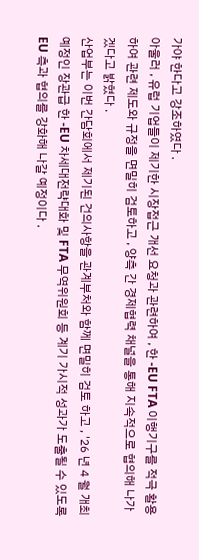가야 한다고 강조하였다 .
아울러 , 유럽 기업들이 제기한 시장접근 개선 요청과 관련하여 , 한 -EU FTA 이행기구를 적극 활용하여 관련 제도와 규정을 면밀히 검토하고 , 양측 간 경제협력 채널을 통해 지속적으로 협의해 나가겠다고 밝혔다 .
산업부는 이번 간담회에서 제기된 건의사항을 관계부처와 함께 면밀히 검토 하고 , '26 년 4 월 개최 예정인 장관급 한 -EU 차세대전략대화 및 FTA 무역위원회 등 계기 가시적 성과가 도출될 수 있도록 EU 측과 협의를 강화해 나갈 예정이다 .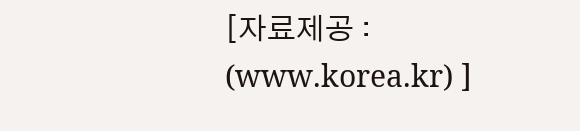[자료제공 : (www.korea.kr) ]